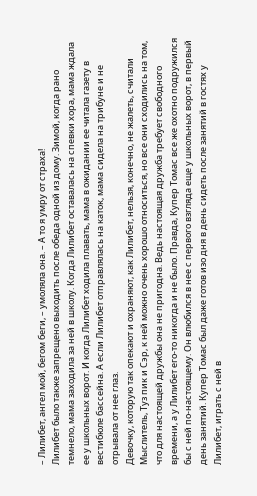– Лилибет, ангел мой, бегом беги, – умоляла она. – А то я умру от страха!
Лилибет было также запрещено выходить после обеда одной из дому. Зимой, когда рано темнело, мама заходила за ней в школу. Когда Лилибет оставалась на спевки хора, мама ждала ее у школьных ворот. И когда Лилибет ходила плавать, мама в ожидании ее читала газету в вестибюле бассейна. А если Лилибет отправлялась на каток, мама сидела на трибуне и не отрывала от нее глаз.
Девочку, которую так опекают и охраняют, как Лилибет, нельзя, конечно, не жалеть, считали Мыслитель, Туз пик и Сэр, к ней можно очень хорошо относиться, но все они сходились на том, что для настоящей дружбы она не пригодна. Ведь настоящая дружба требует свободного времени, а у Лилибет его-то никогда и не было. Правда, Купер Томас все же охотно подружился бы с ней по-настоящему. Он влюбился в нее с первого взгляда еще у школьных ворот, в первый день занятий. Купер Томас был даже готов изо дня в день сидеть после занятий в гостях у Лилибет, играть с ней в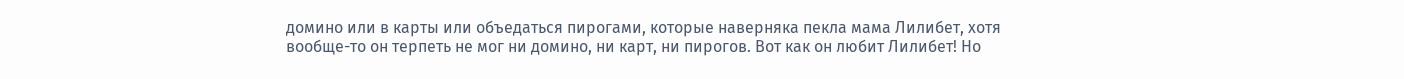домино или в карты или объедаться пирогами, которые наверняка пекла мама Лилибет, хотя вообще-то он терпеть не мог ни домино, ни карт, ни пирогов. Вот как он любит Лилибет! Но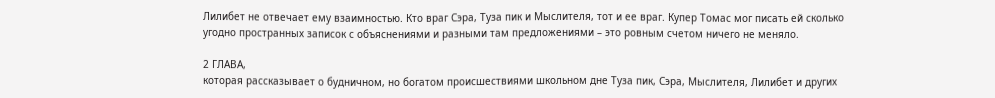Лилибет не отвечает ему взаимностью. Кто враг Сэра, Туза пик и Мыслителя, тот и ее враг. Купер Томас мог писать ей сколько угодно пространных записок с объяснениями и разными там предложениями – это ровным счетом ничего не меняло.

2 ГЛАВА,
которая рассказывает о будничном, но богатом происшествиями школьном дне Туза пик, Сэра, Мыслителя, Лилибет и других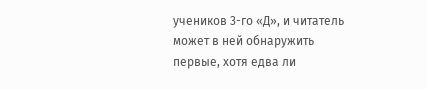учеников 3-го «Д», и читатель может в ней обнаружить первые, хотя едва ли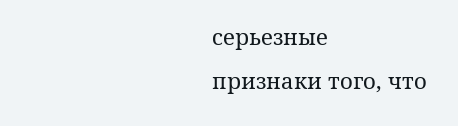серьезные признаки того, что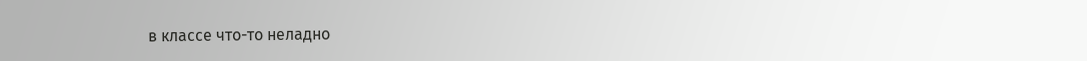в классе что-то неладно